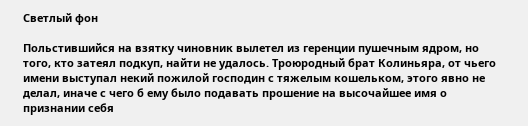Светлый фон

Польстившийся на взятку чиновник вылетел из геренции пушечным ядром, но того, кто затеял подкуп, найти не удалось. Троюродный брат Колиньяра, от чьего имени выступал некий пожилой господин с тяжелым кошельком, этого явно не делал, иначе с чего б ему было подавать прошение на высочайшее имя о признании себя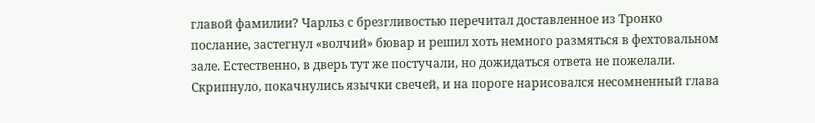главой фамилии? Чарльз с брезгливостью перечитал доставленное из Тронко послание, застегнул «волчий» бювар и решил хоть немного размяться в фехтовальном зале. Естественно, в дверь тут же постучали, но дожидаться ответа не пожелали. Скрипнуло, покачнулись язычки свечей, и на пороге нарисовался несомненный глава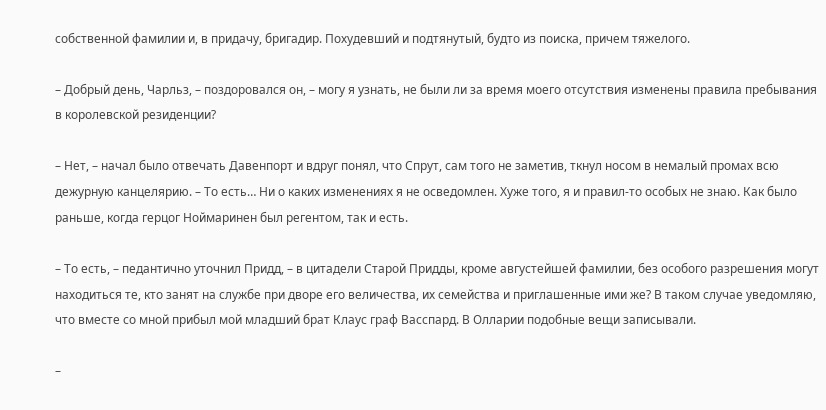собственной фамилии и, в придачу, бригадир. Похудевший и подтянутый, будто из поиска, причем тяжелого.

– Добрый день, Чарльз, – поздоровался он, – могу я узнать, не были ли за время моего отсутствия изменены правила пребывания в королевской резиденции?

– Нет, – начал было отвечать Давенпорт и вдруг понял, что Спрут, сам того не заметив, ткнул носом в немалый промах всю дежурную канцелярию. – То есть… Ни о каких изменениях я не осведомлен. Хуже того, я и правил-то особых не знаю. Как было раньше, когда герцог Ноймаринен был регентом, так и есть.

– То есть, – педантично уточнил Придд, – в цитадели Старой Придды, кроме августейшей фамилии, без особого разрешения могут находиться те, кто занят на службе при дворе его величества, их семейства и приглашенные ими же? В таком случае уведомляю, что вместе со мной прибыл мой младший брат Клаус граф Васспард. В Олларии подобные вещи записывали.

–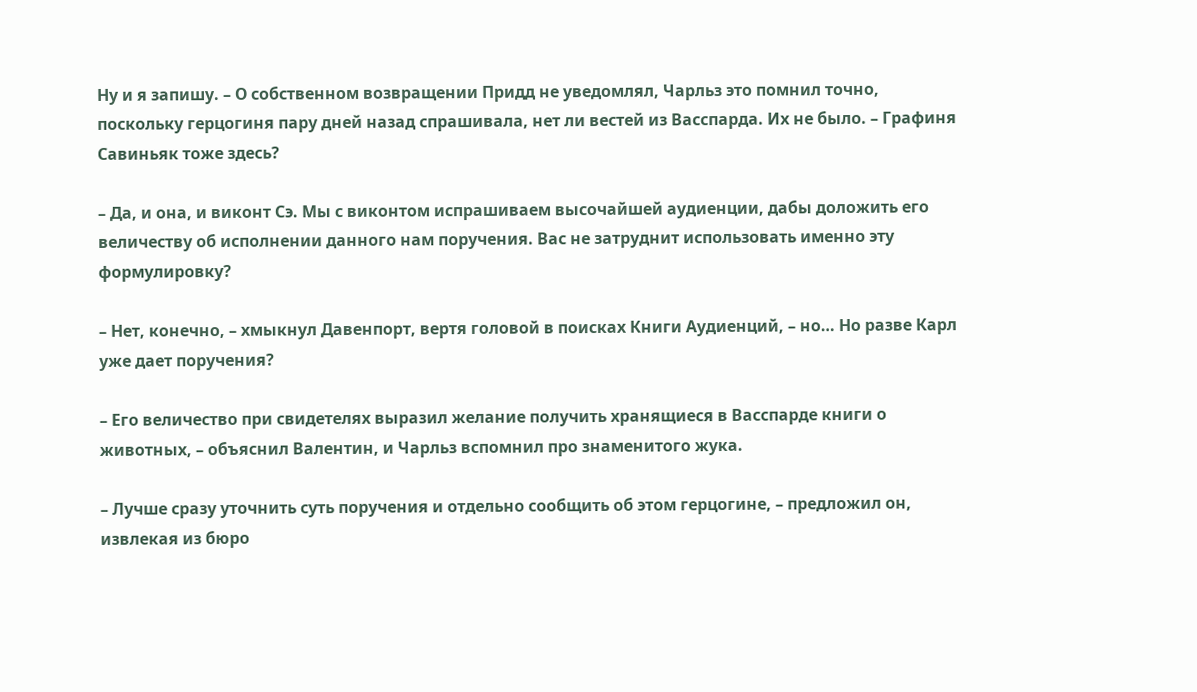Ну и я запишу. – О собственном возвращении Придд не уведомлял, Чарльз это помнил точно, поскольку герцогиня пару дней назад спрашивала, нет ли вестей из Васспарда. Их не было. – Графиня Савиньяк тоже здесь?

– Да, и она, и виконт Сэ. Мы с виконтом испрашиваем высочайшей аудиенции, дабы доложить его величеству об исполнении данного нам поручения. Вас не затруднит использовать именно эту формулировку?

– Нет, конечно, – хмыкнул Давенпорт, вертя головой в поисках Книги Аудиенций, – но… Но разве Карл уже дает поручения?

– Его величество при свидетелях выразил желание получить хранящиеся в Васспарде книги о животных, – объяснил Валентин, и Чарльз вспомнил про знаменитого жука.

– Лучше сразу уточнить суть поручения и отдельно сообщить об этом герцогине, – предложил он, извлекая из бюро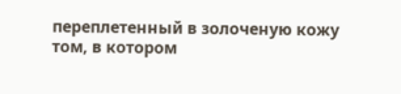переплетенный в золоченую кожу том, в котором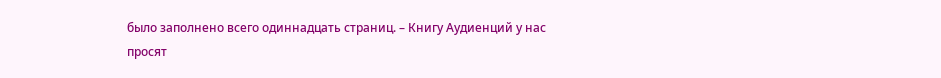было заполнено всего одиннадцать страниц. – Книгу Аудиенций у нас просят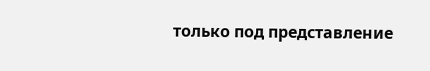только под представление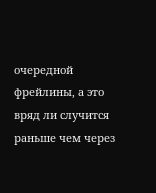очередной фрейлины, а это вряд ли случится раньше чем через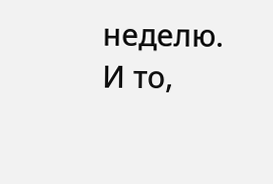неделю. И то,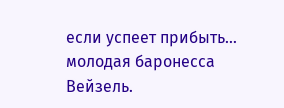если успеет прибыть… молодая баронесса Вейзель.